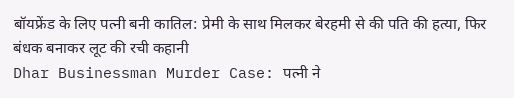बॉयफ्रेंड के लिए पत्नी बनी कातिल: प्रेमी के साथ मिलकर बेरहमी से की पति की हत्या, फिर बंधक बनाकर लूट की रची कहानी
Dhar Businessman Murder Case: पत्नी ने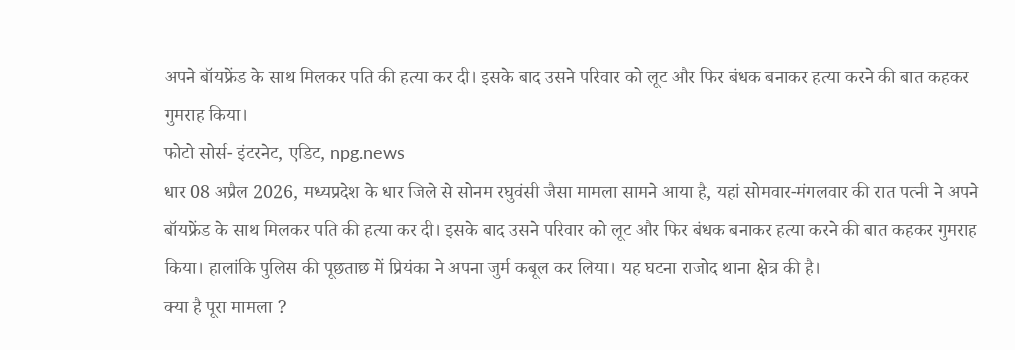अपने बॉयफ्रेंड के साथ मिलकर पति की हत्या कर दी। इसके बाद उसने परिवार को लूट और फिर बंधक बनाकर हत्या करने की बात कहकर गुमराह किया।
फोटो सोर्स- इंटरनेट, एडिट, npg.news
धार 08 अप्रैल 2026, मध्यप्रदेश के धार जिले से सोनम रघुवंसी जैसा मामला सामने आया है, यहां सोमवार-मंगलवार की रात पत्नी ने अपने बॉयफ्रेंड के साथ मिलकर पति की हत्या कर दी। इसके बाद उसने परिवार को लूट और फिर बंधक बनाकर हत्या करने की बात कहकर गुमराह किया। हालांकि पुलिस की पूछताछ में प्रियंका ने अपना जुर्म कबूल कर लिया। यह घटना राजोद थाना क्षेत्र की है।
क्या है पूरा मामला ?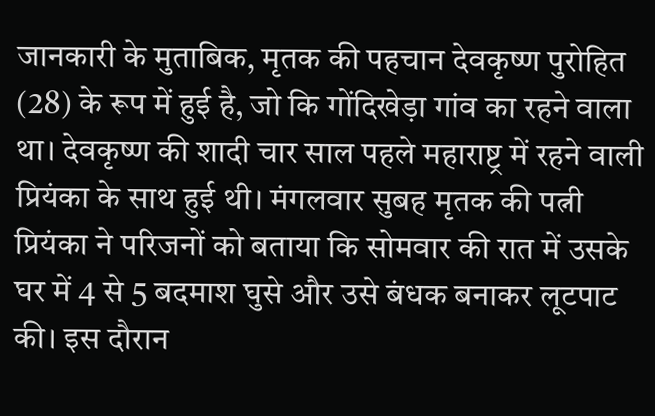जानकारी के मुताबिक, मृतक की पहचान देवकृष्ण पुरोहित (28) के रूप में हुई है, जो कि गोंदिखेड़ा गांव का रहने वाला था। देवकृष्ण की शादी चार साल पहले महाराष्ट्र में रहने वाली प्रियंका के साथ हुई थी। मंगलवार सुबह मृतक की पत्नी प्रियंका ने परिजनों को बताया कि सोमवार की रात में उसके घर में 4 से 5 बदमाश घुसे और उसे बंधक बनाकर लूटपाट की। इस दौरान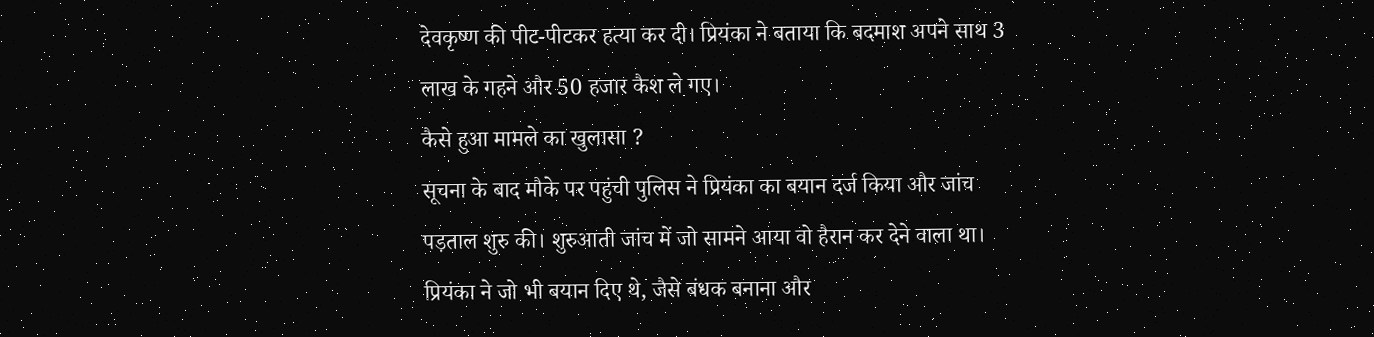देवकृष्ण की पीट-पीटकर हत्या कर दी। प्रियंका ने बताया कि बदमाश अपने साथ 3 लाख के गहने और 50 हजार कैश ले गए।
कैसे हुआ मामले का खुलासा ?
सूचना के बाद मौके पर पहुंची पुलिस ने प्रियंका का बयान दर्ज किया और जांच पड़ताल शुरु की। शुरुआती जांच में जो सामने आया वो हैरान कर देने वाला था। प्रियंका ने जो भी बयान दिए थे, जैसे बंधक बनाना और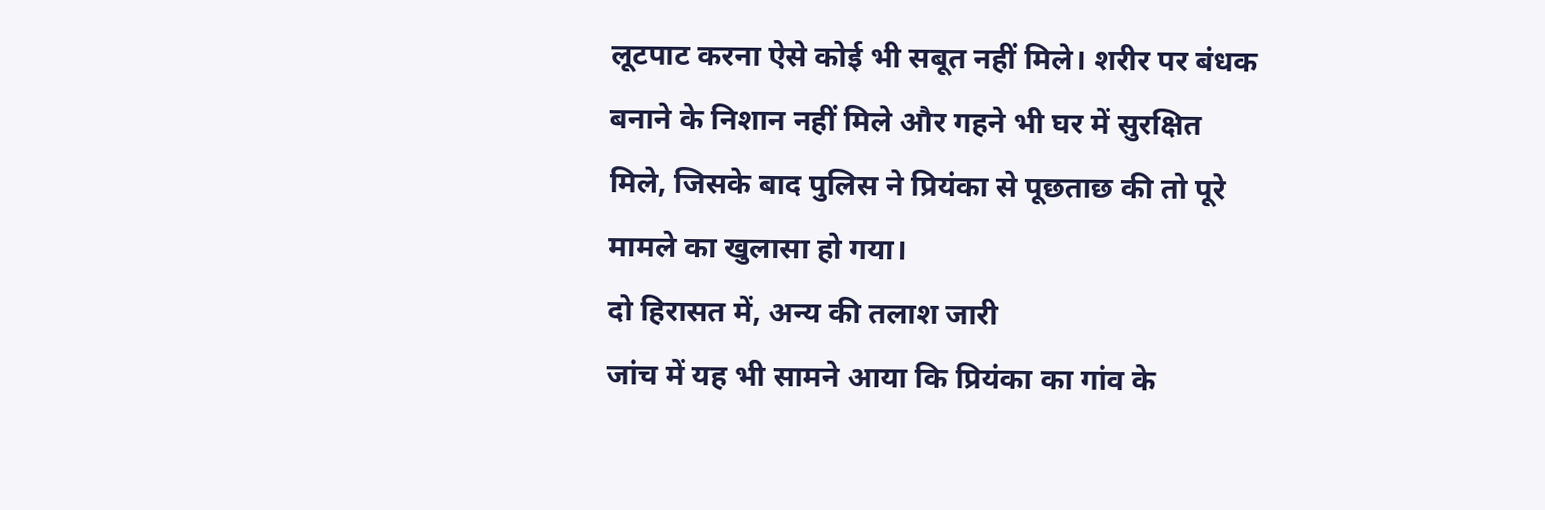लूटपाट करना ऐसे कोई भी सबूत नहीं मिले। शरीर पर बंधक बनाने के निशान नहीं मिले और गहने भी घर में सुरक्षित मिले, जिसके बाद पुलिस ने प्रियंका से पूछताछ की तो पूरे मामले का खुलासा हो गया।
दो हिरासत में, अन्य की तलाश जारी
जांच में यह भी सामने आया कि प्रियंका का गांव के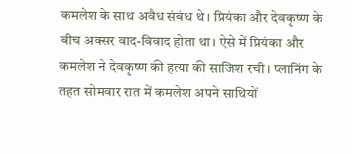कमलेश के साथ अवैध संबंध थे। प्रियंका और देवकृष्ण के बीच अक्सर वाद-विवाद होता था। ऐसे में प्रियंका और कमलेश ने देवकृष्ण की हत्या की साजिश रची। प्लानिंग के तहत सोमवार रात में कमलेश अपने साथियों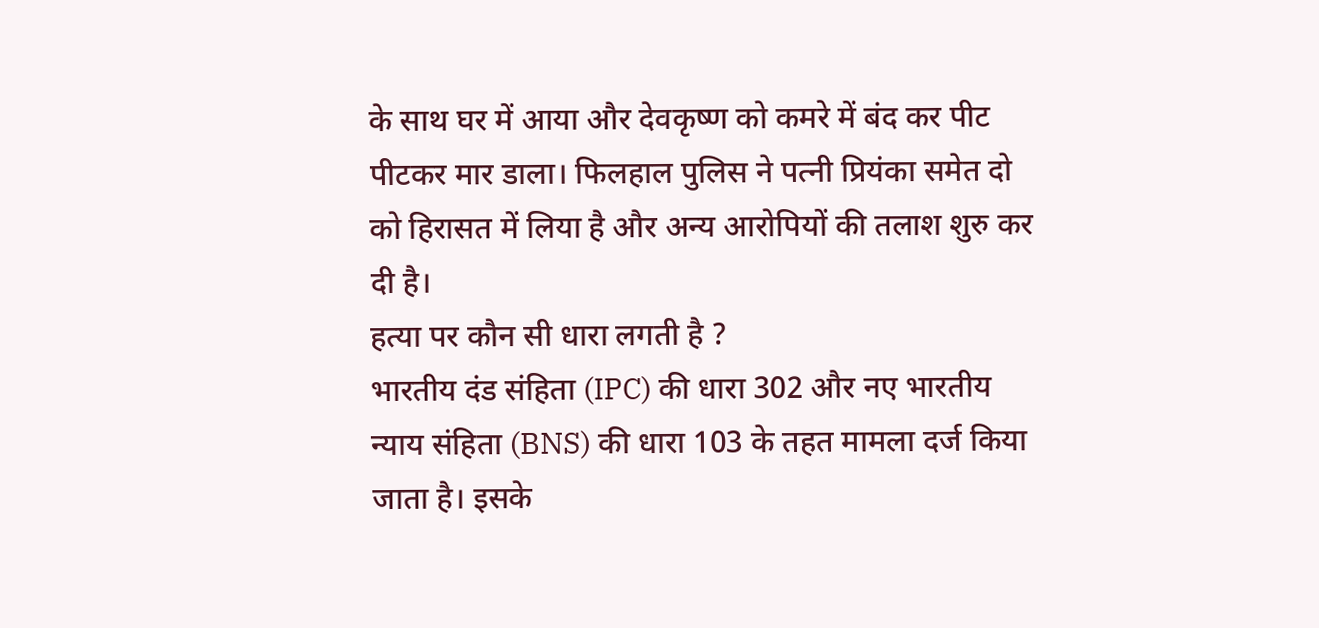के साथ घर में आया और देवकृष्ण को कमरे में बंद कर पीट पीटकर मार डाला। फिलहाल पुलिस ने पत्नी प्रियंका समेत दो को हिरासत में लिया है और अन्य आरोपियों की तलाश शुरु कर दी है।
हत्या पर कौन सी धारा लगती है ?
भारतीय दंड संहिता (IPC) की धारा 302 और नए भारतीय न्याय संहिता (BNS) की धारा 103 के तहत मामला दर्ज किया जाता है। इसके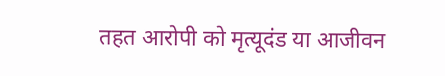तहत आरोपी को मृत्यूदंड या आजीवन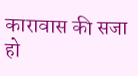कारावास की सजा हो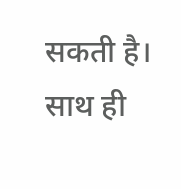सकती है। साथ ही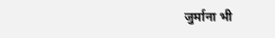जुर्माना भी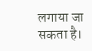लगाया जा सकता है।